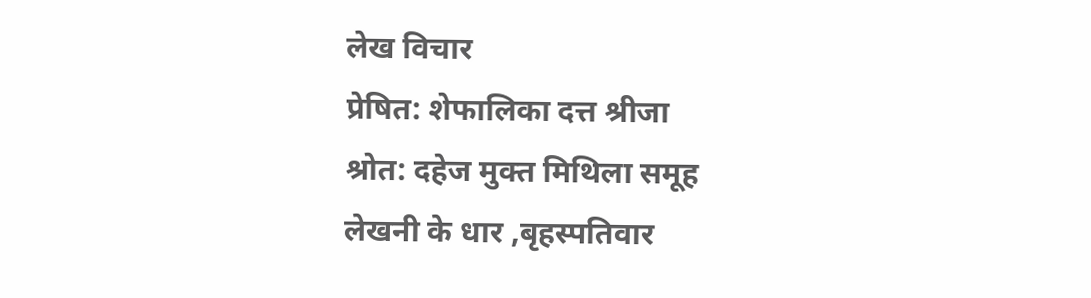लेख विचार
प्रेषित: शेफालिका दत्त श्रीजा
श्रोत: दहेज मुक्त मिथिला समूह
लेखनी के धार ,बृहस्पतिवार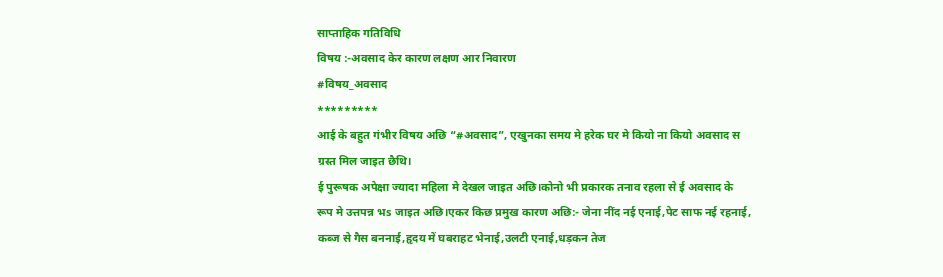साप्ताहिक गतिविधि
विषय :-अवसाद केर कारण लक्षण आर निवारण
#विषय_अवसाद
*********
आई के बहुत गंभीर विषय अछि “#अवसाद”, एखुनका समय मे हरेक घर मे कियो ना कियो अवसाद स ग्रस्त मिल जाइत छैथि।
ई पुरूषक अपेक्षा ज्यादा महिला मे देखल जाइत अछि।कोनो भी प्रकारक तनाव रहला से ई अवसाद के रूप मे उत्तपन्न भs जाइत अछि।एकर किछ प्रमुख कारण अछि:- जेना नींद नई एनाई,पेट साफ नई रहनाई, कब्ज से गैस बननाई,हृदय में घबराहट भेनाई,उलटी एनाई,धड़कन तेज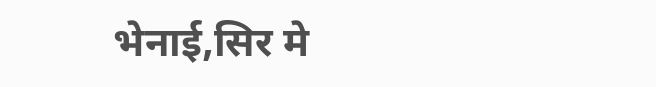भेनाई,सिर मे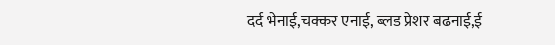दर्द भेनाई,चक्कर एनाई, ब्लड प्रेशर बढनाई,ई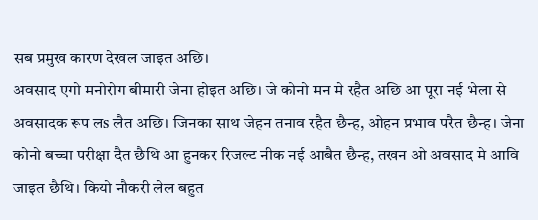सब प्रमुख कारण देखल जाइत अछि।
अवसाद एगो मनोरोग बीमारी जेना होइत अछि। जे कोनो मन मे रहैत अछि आ पूरा नई भेला से अवसादक रूप लs लैत अछि। जिनका साथ जेहन तनाव रहैत छैन्ह, ओहन प्रभाव परैत छैन्ह। जेना कोनो बच्चा परीक्षा दैत छैथि आ हुनकर रिजल्ट नीक नई आबैत छैन्ह, तखन ओ अवसाद मे आवि जाइत छैथि। कियो नौकरी लेल बहुत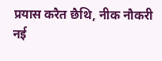प्रयास करैत छैथि, नीक नौकरी नई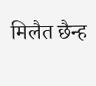मिलैत छैन्ह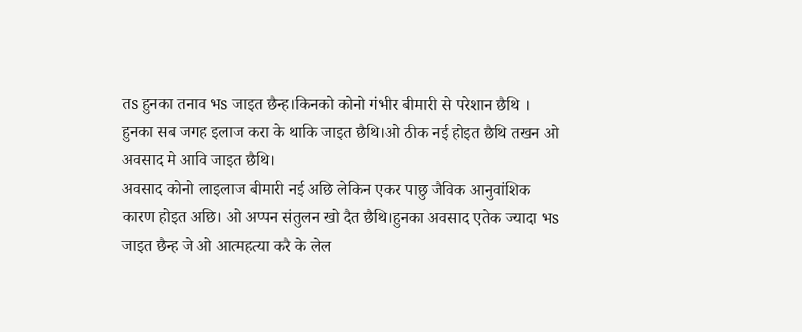तs हुनका तनाव भs जाइत छैन्ह।किनको कोनो गंभीर बीमारी से परेशान छैथि । हुनका सब जगह इलाज करा के थाकि जाइत छैथि।ओ ठीक नई होइत छैथि तखन ओ अवसाद मे आवि जाइत छैथि।
अवसाद कोनो लाइलाज बीमारी नई अछि लेकिन एकर पाछु जैविक आनुवांशिक कारण होइत अछि। ओ अप्पन संतुलन खो दैत छैथि।हुनका अवसाद एतेक ज्यादा भs जाइत छैन्ह जे ओ आत्महत्या करै के लेल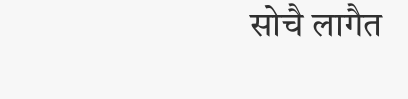सोचै लागैत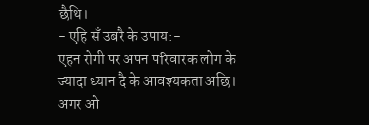छैथि।
- एहि सँ उबरै के उपाय:-
एहन रोगी पर अपन परिवारक लोग के ज्यादा ध्यान दै के आवश्यकता अछि। अगर ओ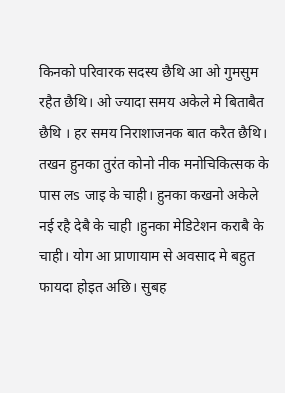किनको परिवारक सदस्य छैथि आ ओ गुमसुम रहैत छैथि। ओ ज्यादा समय अकेले मे बिताबैत छैथि । हर समय निराशाजनक बात करैत छैथि। तखन हुनका तुरंत कोनो नीक मनोचिकित्सक के पास लs जाइ के चाही। हुनका कखनो अकेले नई रहै देबै के चाही ।हुनका मेडिटेशन कराबै के चाही। योग आ प्राणायाम से अवसाद मे बहुत फायदा होइत अछि। सुबह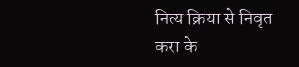नित्य क्रिया से निवृत करा के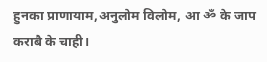हुनका प्राणायाम,अनुलोम विलोम, आ ॐ के जाप कराबै के चाही।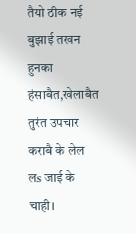तैयो ठीक नई बुझाई तखन हुनका हंसाबैत,खेलाबैत तुरंत उपचार कराबै के लेल लs जाई के चाही।